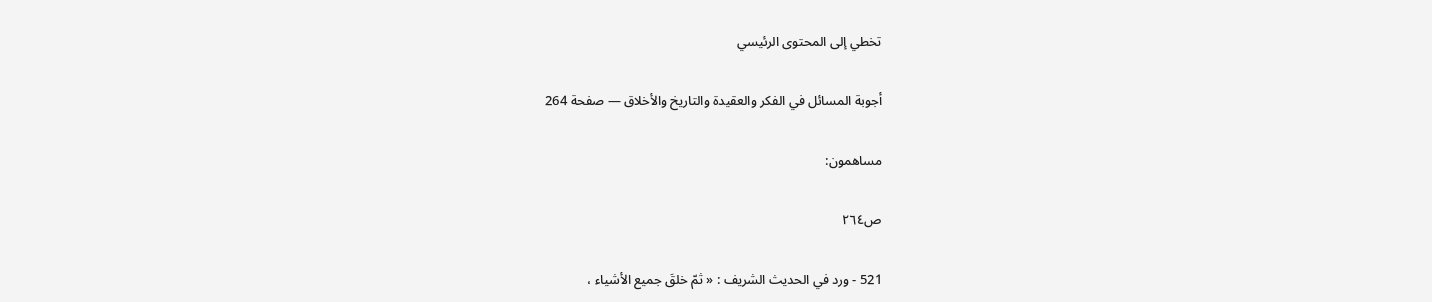تخطي إلى المحتوى الرئيسي

أجوبة المسائل في الفكر والعقيدة والتاريخ والأخلاق — صفحة 264

مساهمون:

ص٢٦٤

521 - ورد في الحديث الشريف : « ثمّ خلقَ جميع الأشياء ،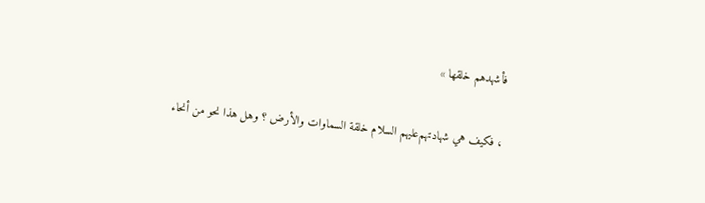فأشهدهم خلقها »

، فكيف هي شهادتهم‌عليهم السلام خلقة السماوات والأرض ؟ وهل هذا نحو من أنحاء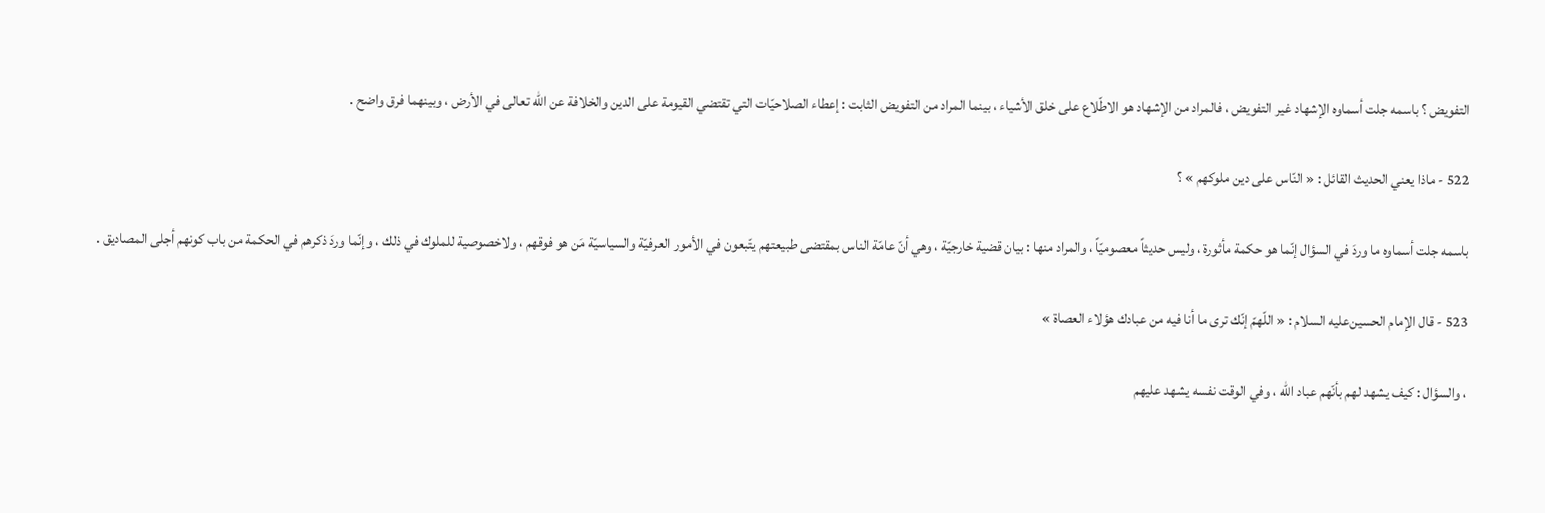التفويض ؟ باسمه جلت أسماوه الإشهاد غير التفويض ، فالمراد من الإشهاد هو الاطّلاع على خلق الأشياء ، بينما المراد من التفويض الثابت : إعطاء الصلاحيّات التي تقتضي القيومة على الدين والخلافة عن الله تعالى في الأرض ، وبينهما فرق واضح .

522 - ماذا يعني الحديث القائل : « النّاس على دين ملوكهم » ؟

باسمه جلت أسماوه ما وردَ في السؤال إنّما هو حكمة مأثورة ، وليس حديثاً معصوميّاً ، والمراد منها : بيان قضية خارجيّة ، وهي أنّ عامّة الناس بمقتضى طبيعتهم يتّبعون في الأمور العرفيّة والسياسيّة مَن هو فوقهم ، ولاخصوصية للملوك في ذلك ، وإنّما وردَ ذكرهم في الحكمة من باب كونهم أجلى المصاديق .

523 - قال الإمام الحسين‌عليه السلام : « اللّهمّ إنّك ترى ما أنا فيه من عبادك هؤلاء العصاة »

، والسؤال : كيف يشهد لهم بأنّهم عباد الله ، وفي الوقت نفسه يشهد عليهم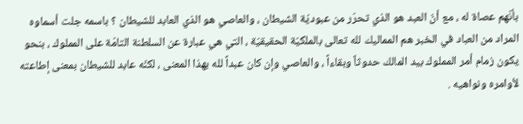بأنّهم عصاة له ، مع أنّ العبد هو الذي تحرّر من عبوديّة الشيطان ، والعاصي هو الذي العابد للشيطان ؟ باسمه جلت أسماوه المراد من العباد في الخبر هم المماليك لله تعالى بالملكيّة الحقيقيّة ، التي هي عبارة عن السلطنة التامّة على المملوك ، بنحو يكون زمام أمر المملوك بيد المالك حدوثاً وبقاءاً ، والعاصي وإن كان عبداً لله بهذا المعنى ، لكنّه عابد للشيطان بمعنى إطاعته لأوامره ونواهيه .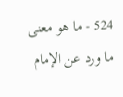524 - ما هو معنى ما ورد عن الإمام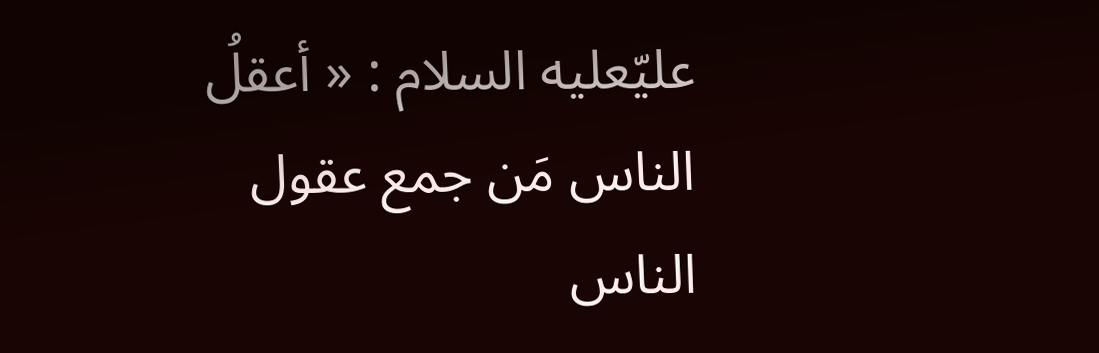عليّعليه السلام : « أعقلُ الناس مَن جمع عقول الناس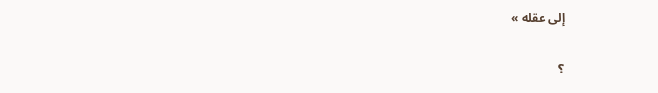إلى عقله »

؟